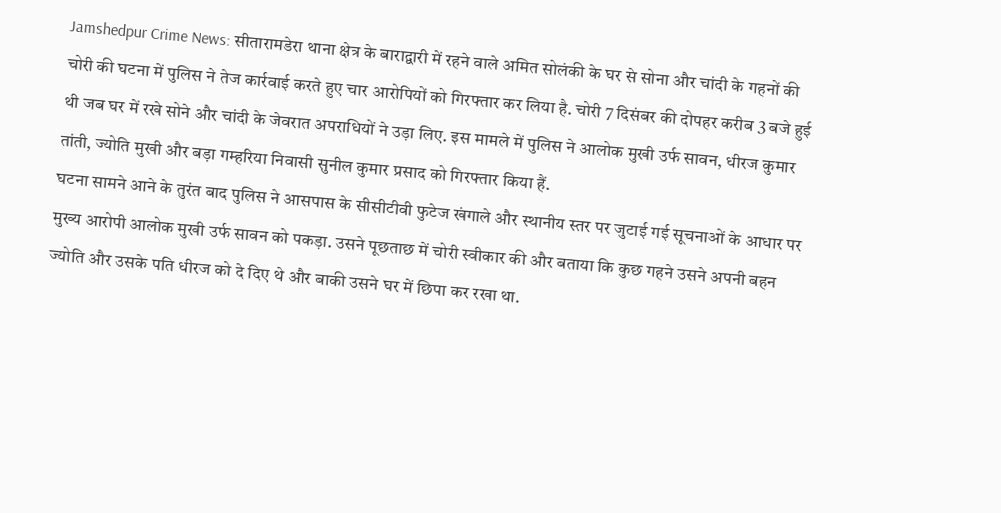Jamshedpur Crime News: सीतारामडेरा थाना क्षेत्र के बाराद्वारी में रहने वाले अमित सोलंकी के घर से सोना और चांदी के गहनों की चोरी की घटना में पुलिस ने तेज कार्रवाई करते हुए चार आरोपियों को गिरफ्तार कर लिया है. चोरी 7 दिसंबर की दोपहर करीब 3 बजे हुई थी जब घर में रखे सोने और चांदी के जेवरात अपराधियों ने उड़ा लिए. इस मामले में पुलिस ने आलोक मुखी उर्फ सावन, धीरज कुमार तांती, ज्योति मुखी और बड़ा गम्हरिया निवासी सुनील कुमार प्रसाद को गिरफ्तार किया हैं.
घटना सामने आने के तुरंत बाद पुलिस ने आसपास के सीसीटीवी फुटेज खंगाले और स्थानीय स्तर पर जुटाई गई सूचनाओं के आधार पर मुख्य आरोपी आलोक मुखी उर्फ सावन को पकड़ा. उसने पूछताछ में चोरी स्वीकार की और बताया कि कुछ गहने उसने अपनी बहन ज्योति और उसके पति धीरज को दे दिए थे और बाकी उसने घर में छिपा कर रखा था.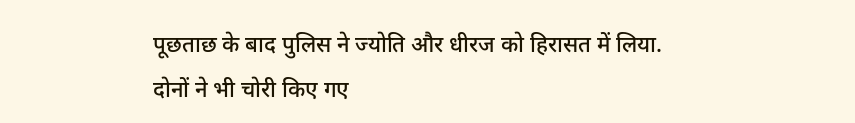पूछताछ के बाद पुलिस ने ज्योति और धीरज को हिरासत में लिया. दोनों ने भी चोरी किए गए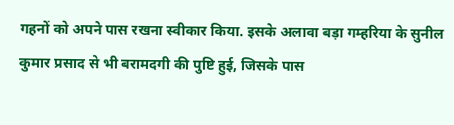गहनों को अपने पास रखना स्वीकार किया. इसके अलावा बड़ा गम्हरिया के सुनील कुमार प्रसाद से भी बरामदगी की पुष्टि हुई, जिसके पास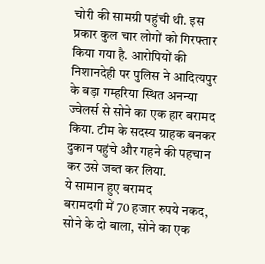चोरी की सामग्री पहुंची थी. इस प्रकार कुल चार लोगों को गिरफ्तार किया गया है. आरोपियों की निशानदेही पर पुलिस ने आदित्यपुर के बड़ा गम्हरिया स्थित अनन्या ज्वेलर्स से सोने का एक हार बरामद किया. टीम के सदस्य ग्राहक बनकर दुकान पहुंचे और गहने की पहचान कर उसे जब्त कर लिया.
ये सामान हुए बरामद
बरामदगी में 70 हजार रुपये नकद, सोने के दो बाला, सोने का एक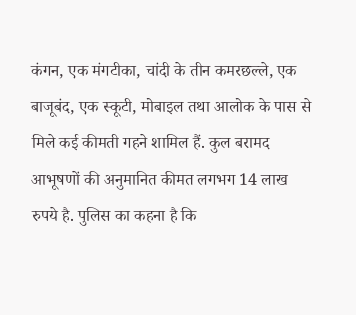कंगन, एक मंगटीका, चांदी के तीन कमरछल्ले, एक बाजूबंद, एक स्कूटी, मोबाइल तथा आलोक के पास से मिले कई कीमती गहने शामिल हैं. कुल बरामद आभूषणों की अनुमानित कीमत लगभग 14 लाख रुपये है. पुलिस का कहना है कि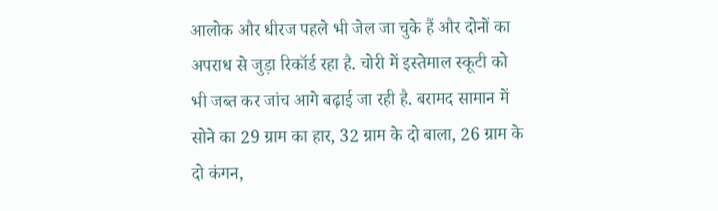आलोक और धीरज पहले भी जेल जा चुके हैं और दोनों का अपराध से जुड़ा रिकॉर्ड रहा है. चोरी में इस्तेमाल स्कूटी को भी जब्त कर जांच आगे बढ़ाई जा रही है. बरामद सामान में सोने का 29 ग्राम का हार, 32 ग्राम के दो बाला, 26 ग्राम के दो कंगन,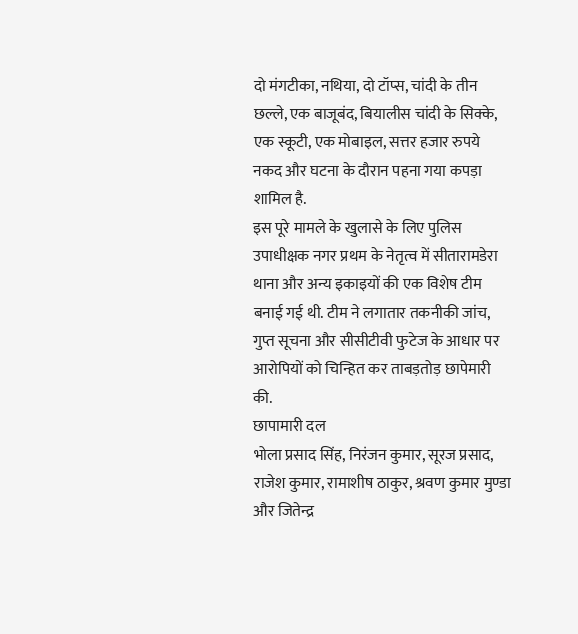दो मंगटीका, नथिया, दो टॉप्स, चांदी के तीन छल्ले, एक बाजूबंद, बियालीस चांदी के सिक्के, एक स्कूटी, एक मोबाइल, सत्तर हजार रुपये नकद और घटना के दौरान पहना गया कपड़ा शामिल है.
इस पूरे मामले के खुलासे के लिए पुलिस उपाधीक्षक नगर प्रथम के नेतृत्व में सीतारामडेरा थाना और अन्य इकाइयों की एक विशेष टीम बनाई गई थी. टीम ने लगातार तकनीकी जांच, गुप्त सूचना और सीसीटीवी फुटेज के आधार पर आरोपियों को चिन्हित कर ताबड़तोड़ छापेमारी की.
छापामारी दल
भोला प्रसाद सिंह, निरंजन कुमार, सूरज प्रसाद, राजेश कुमार, रामाशीष ठाकुर, श्रवण कुमार मुण्डा और जितेन्द्र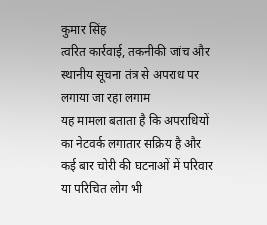कुमार सिंह
त्वरित कार्रवाई, तकनीकी जांच और स्थानीय सूचना तंत्र से अपराध पर लगाया जा रहा लगाम
यह मामला बताता है कि अपराधियों का नेटवर्क लगातार सक्रिय है और कई बार चोरी की घटनाओं में परिवार या परिचित लोग भी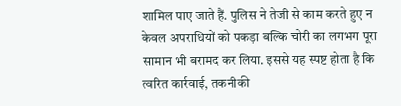शामिल पाए जाते हैं. पुलिस ने तेजी से काम करते हुए न केवल अपराधियों को पकड़ा बल्कि चोरी का लगभग पूरा सामान भी बरामद कर लिया. इससे यह स्पष्ट होता है कि त्वरित कार्रवाई, तकनीकी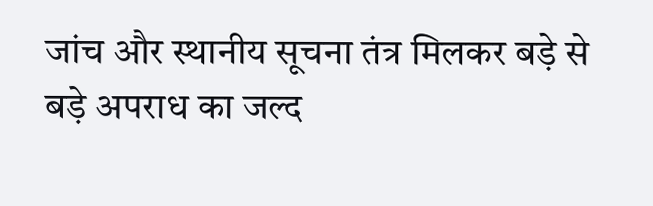जांच और स्थानीय सूचना तंत्र मिलकर बड़े से बड़े अपराध का जल्द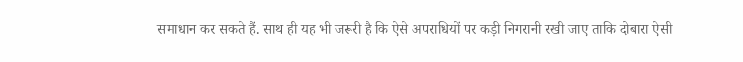समाधान कर सकते हैं. साथ ही यह भी जरूरी है कि ऐसे अपराधियों पर कड़ी निगरानी रखी जाए ताकि दोबारा ऐसी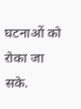घटनाओं को रोका जा सके.